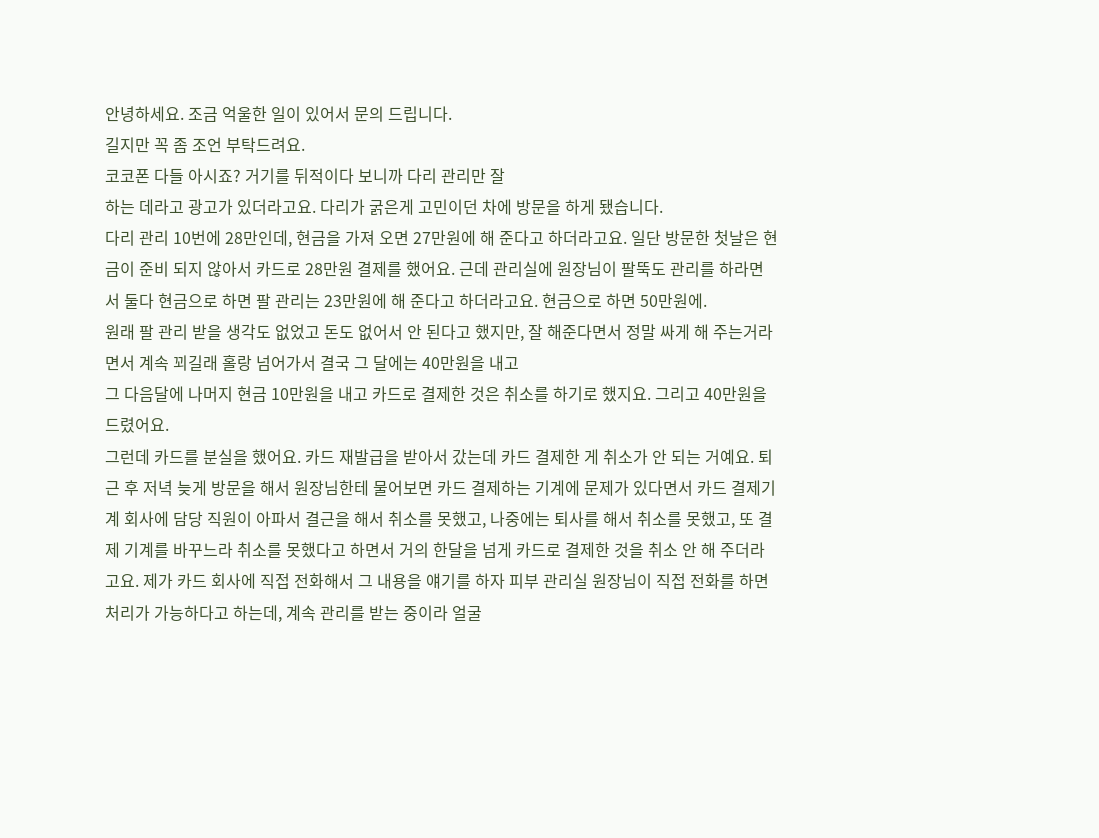안녕하세요. 조금 억울한 일이 있어서 문의 드립니다.
길지만 꼭 좀 조언 부탁드려요.
코코폰 다들 아시죠? 거기를 뒤적이다 보니까 다리 관리만 잘
하는 데라고 광고가 있더라고요. 다리가 굵은게 고민이던 차에 방문을 하게 됐습니다.
다리 관리 10번에 28만인데, 현금을 가져 오면 27만원에 해 준다고 하더라고요. 일단 방문한 첫날은 현금이 준비 되지 않아서 카드로 28만원 결제를 했어요. 근데 관리실에 원장님이 팔뚝도 관리를 하라면서 둘다 현금으로 하면 팔 관리는 23만원에 해 준다고 하더라고요. 현금으로 하면 50만원에.
원래 팔 관리 받을 생각도 없었고 돈도 없어서 안 된다고 했지만, 잘 해준다면서 정말 싸게 해 주는거라면서 계속 꾀길래 홀랑 넘어가서 결국 그 달에는 40만원을 내고
그 다음달에 나머지 현금 10만원을 내고 카드로 결제한 것은 취소를 하기로 했지요. 그리고 40만원을 드렸어요.
그런데 카드를 분실을 했어요. 카드 재발급을 받아서 갔는데 카드 결제한 게 취소가 안 되는 거예요. 퇴근 후 저녁 늦게 방문을 해서 원장님한테 물어보면 카드 결제하는 기계에 문제가 있다면서 카드 결제기계 회사에 담당 직원이 아파서 결근을 해서 취소를 못했고, 나중에는 퇴사를 해서 취소를 못했고, 또 결제 기계를 바꾸느라 취소를 못했다고 하면서 거의 한달을 넘게 카드로 결제한 것을 취소 안 해 주더라고요. 제가 카드 회사에 직접 전화해서 그 내용을 얘기를 하자 피부 관리실 원장님이 직접 전화를 하면 처리가 가능하다고 하는데, 계속 관리를 받는 중이라 얼굴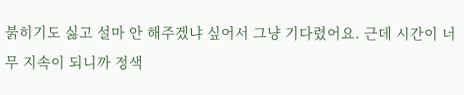붉히기도 싫고 설마 안 해주겠냐 싶어서 그냥 기다렸어요. 근데 시간이 너무 지속이 되니까 정색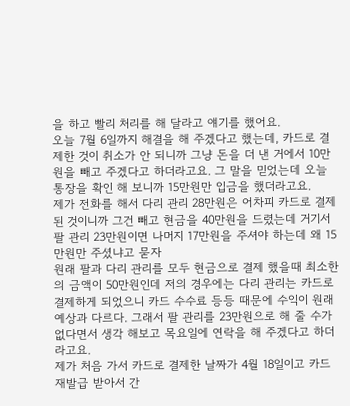을 하고 빨리 처리를 해 달라고 얘기를 했어요.
오늘 7월 6일까지 해결을 해 주겠다고 했는데, 카드로 결제한 것이 취소가 안 되니까 그냥 돈을 더 낸 거에서 10만원을 빼고 주겠다고 하더라고요. 그 말을 믿었는데 오늘 통장을 확인 해 보니까 15만원만 입금을 했더라고요.
제가 전화를 해서 다리 관리 28만원은 어차피 카드로 결제된 것이니까 그건 빼고 현금을 40만원을 드렸는데 거기서 팔 관리 23만원이면 나머지 17만원을 주셔야 하는데 왜 15만원만 주셨냐고 묻자
원래 팔과 다리 관리를 모두 현금으로 결제 했을때 최소한의 금액이 50만원인데 저의 경우에는 다리 관리는 카드로 결제하게 되었으니 카드 수수료 등등 때문에 수익이 원래 예상과 다르다. 그래서 팔 관리를 23만원으로 해 줄 수가 없다면서 생각 해보고 목요일에 연락을 해 주겠다고 하더라고요.
제가 처음 가서 카드로 결제한 날짜가 4월 18일이고 카드 재발급 받아서 간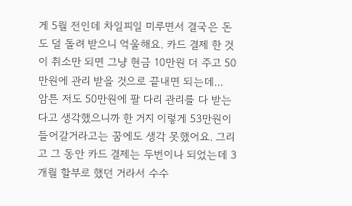게 5월 전인데 차일피일 미루면서 결국은 돈도 덜 돌려 받으니 억울해요. 카드 결제 한 것이 취소만 되면 그냥 현금 10만원 더 주고 50만원에 관리 받을 것으로 끝내면 되는데...
암튼 저도 50만원에 팔 다리 관리를 다 받는다고 생각했으니까 한 거지 이렇게 53만원이 들어갈거라고는 꿈에도 생각 못했어요. 그리고 그 동안 카드 결제는 두번이나 되었는데 3개월 할부로 했던 거라서 수수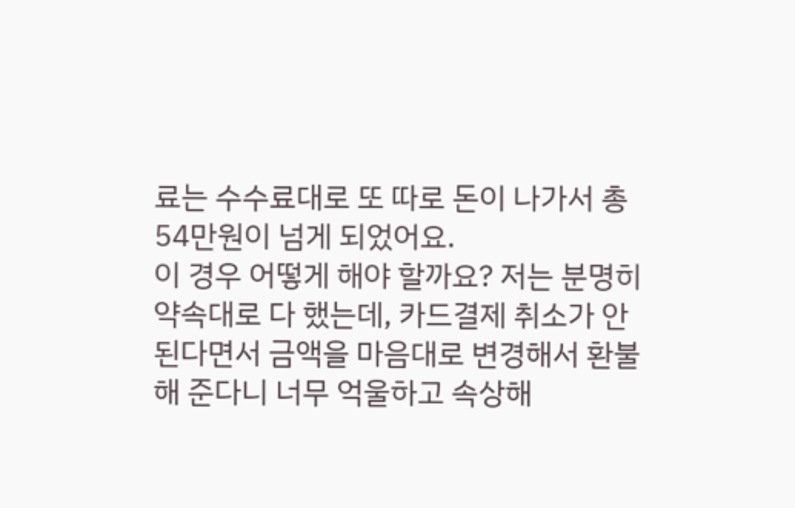료는 수수료대로 또 따로 돈이 나가서 총 54만원이 넘게 되었어요.
이 경우 어떻게 해야 할까요? 저는 분명히 약속대로 다 했는데, 카드결제 취소가 안된다면서 금액을 마음대로 변경해서 환불 해 준다니 너무 억울하고 속상해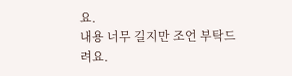요.
내용 너무 길지만 조언 부탁드려요.